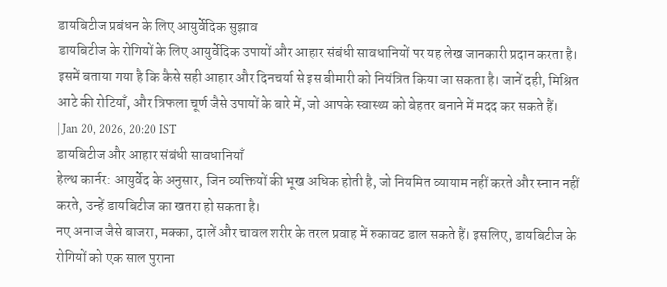डायबिटीज प्रबंधन के लिए आयुर्वेदिक सुझाव
डायबिटीज के रोगियों के लिए आयुर्वेदिक उपायों और आहार संबंधी सावधानियों पर यह लेख जानकारी प्रदान करता है। इसमें बताया गया है कि कैसे सही आहार और दिनचर्या से इस बीमारी को नियंत्रित किया जा सकता है। जानें दही, मिश्रित आटे की रोटियाँ, और त्रिफला चूर्ण जैसे उपायों के बारे में, जो आपके स्वास्थ्य को बेहतर बनाने में मदद कर सकते हैं।
| Jan 20, 2026, 20:20 IST
डायबिटीज और आहार संबंधी सावधानियाँ
हेल्थ कार्नर: आयुर्वेद के अनुसार, जिन व्यक्तियों की भूख अधिक होती है, जो नियमित व्यायाम नहीं करते और स्नान नहीं करते, उन्हें डायबिटीज का खतरा हो सकता है।
नए अनाज जैसे बाजरा, मक्का, दालें और चावल शरीर के तरल प्रवाह में रुकावट डाल सकते हैं। इसलिए, डायबिटीज के रोगियों को एक साल पुराना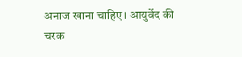अनाज खाना चाहिए। आयुर्वेद की चरक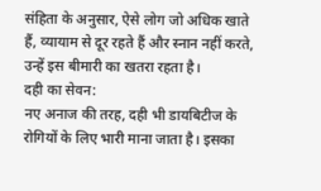संहिता के अनुसार, ऐसे लोग जो अधिक खाते हैं, व्यायाम से दूर रहते हैं और स्नान नहीं करते, उन्हें इस बीमारी का खतरा रहता है।
दही का सेवन:
नए अनाज की तरह, दही भी डायबिटीज के रोगियों के लिए भारी माना जाता है। इसका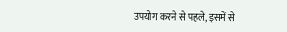उपयोग करने से पहले, इसमें से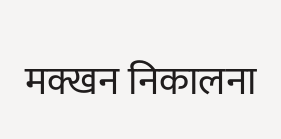मक्खन निकालना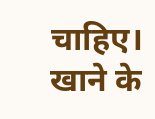चाहिए।
खाने के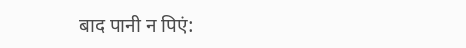बाद पानी न पिएं: